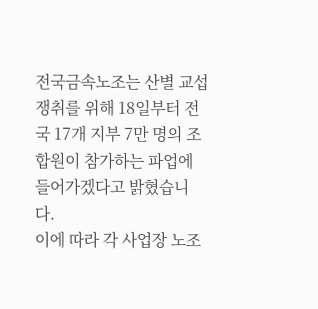전국금속노조는 산별 교섭 쟁취를 위해 18일부터 전국 17개 지부 7만 명의 조합원이 참가하는 파업에 들어가겠다고 밝혔습니다.
이에 따라 각 사업장 노조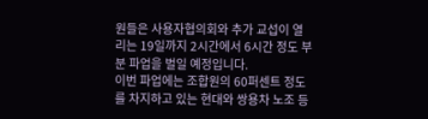원들은 사용자협의회와 추가 교섭이 열리는 19일까지 2시간에서 6시간 정도 부분 파업을 벌일 예정입니다.
이번 파업에는 조합원의 60퍼센트 정도를 차지하고 있는 현대와 쌍용차 노조 등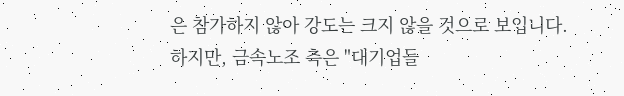은 참가하지 않아 강도는 크지 않을 것으로 보입니다.
하지만, 금속노조 측은 "대기업들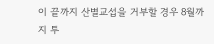이 끝까지 산별교섭을 거부할 경우 8월까지 투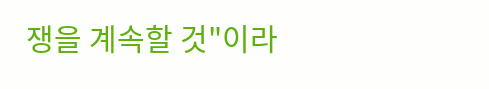쟁을 계속할 것"이라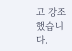고 강조했습니다.